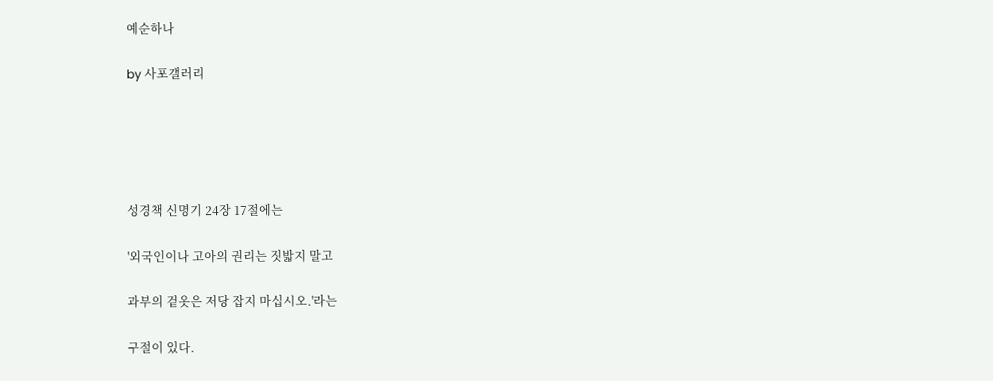예순하나

by 사포갤러리





성경책 신명기 24장 17절에는

'외국인이나 고아의 권리는 짓밟지 말고

과부의 겉옷은 저당 잡지 마십시오.'라는

구절이 있다.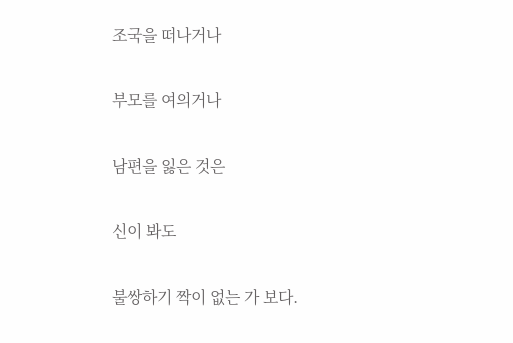조국을 떠나거나

부모를 여의거나

남편을 잃은 것은

신이 봐도

불쌍하기 짝이 없는 가 보다.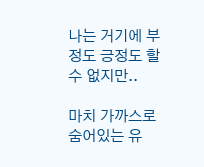나는 거기에 부정도 긍정도 할 수 없지만..

마치 가까스로 숨어있는 유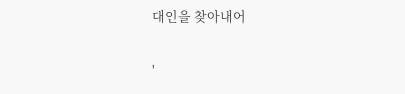대인을 찾아내어

'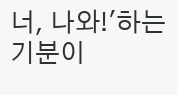너, 나와!'하는 기분이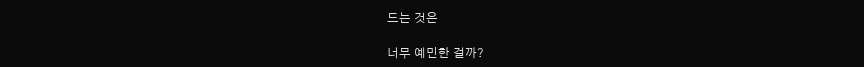드는 것은

너무 예민한 걸까?